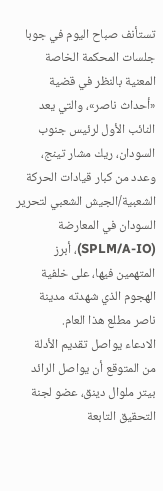تستأنف صباح اليوم في جوبا جلسات المحكمة الخاصة المعنية بالنظر في قضية «أحداث ناصر»، والتي يعد النائب الأول لرئيس جنوب السودان، ريك مشار تينج، وعدد من كبار قيادات الحركة الشعبية/الجيش الشعبي لتحرير السودان في المعارضة (SPLM/A-IO)، أبرز المتهمين فيها، على خلفية الهجوم الذي شهدته مدينة ناصر مطلع هذا العام.
الادعاء يواصل تقديم الأدلة
من المتوقع أن يواصل الرائد بيتر ملوال دينق، عضو لجنة التحقيق التابعة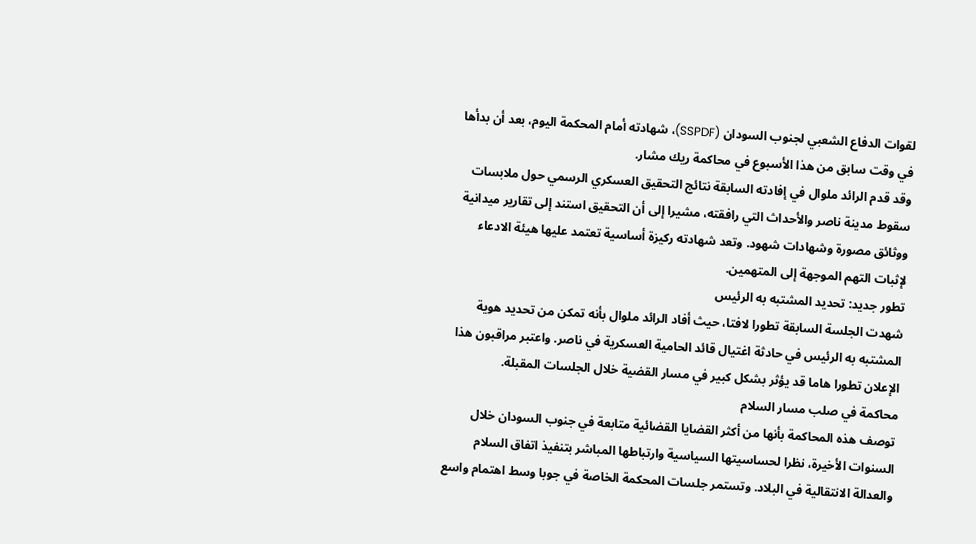لقوات الدفاع الشعبي لجنوب السودان (SSPDF)، شهادته أمام المحكمة اليوم، بعد أن بدأها في وقت سابق من هذا الأسبوع في محاكمة ريك مشار.
وقد قدم الرائد ملوال في إفادته السابقة نتائج التحقيق العسكري الرسمي حول ملابسات سقوط مدينة ناصر والأحداث التي رافقته، مشيرا إلى أن التحقيق استند إلى تقارير ميدانية ووثائق مصورة وشهادات شهود. وتعد شهادته ركيزة أساسية تعتمد عليها هيئة الادعاء لإثبات التهم الموجهة إلى المتهمين.
تطور جديد: تحديد المشتبه به الرئيس
شهدت الجلسة السابقة تطورا لافتا، حيث أفاد الرائد ملوال بأنه تمكن من تحديد هوية المشتبه به الرئيس في حادثة اغتيال قائد الحامية العسكرية في ناصر. واعتبر مراقبون هذا الإعلان تطورا هاما قد يؤثر بشكل كبير في مسار القضية خلال الجلسات المقبلة.
محاكمة في صلب مسار السلام
توصف هذه المحاكمة بأنها من أكثر القضايا القضائية متابعة في جنوب السودان خلال السنوات الأخيرة، نظرا لحساسيتها السياسية وارتباطها المباشر بتنفيذ اتفاق السلام والعدالة الانتقالية في البلاد. وتستمر جلسات المحكمة الخاصة في جوبا وسط اهتمام واسع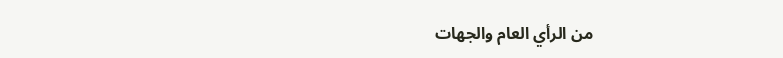من الرأي العام والجهات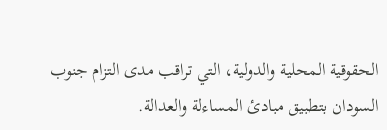الحقوقية المحلية والدولية، التي تراقب مدى التزام جنوب السودان بتطبيق مبادئ المساءلة والعدالة.